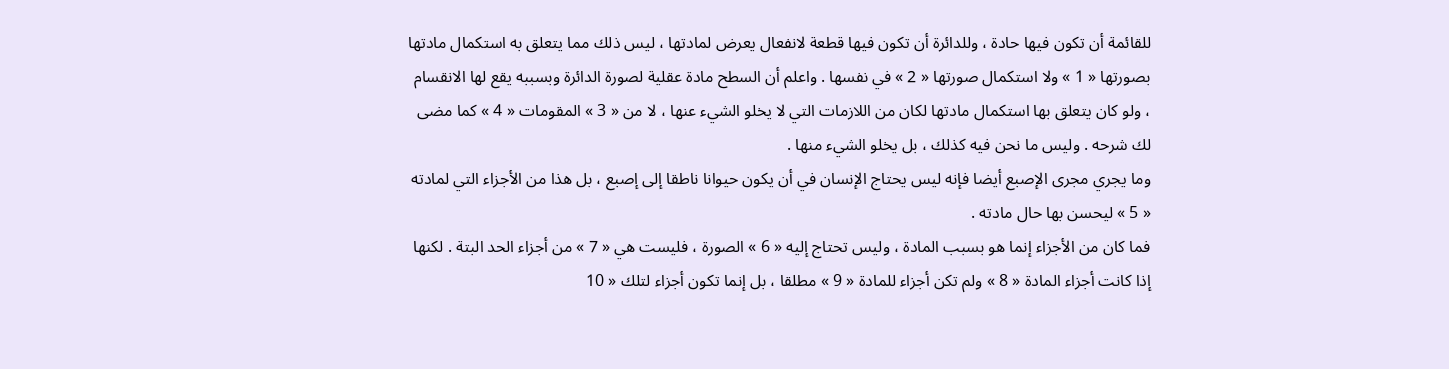للقائمة أن تكون فيها حادة ، وللدائرة أن تكون فيها قطعة لانفعال يعرض لمادتها ، ليس ذلك مما يتعلق به استكمال مادتها بصورتها « 1 » ولا استكمال صورتها « 2 » في نفسها . واعلم أن السطح مادة عقلية لصورة الدائرة وبسببه يقع لها الانقسام ، ولو كان يتعلق بها استكمال مادتها لكان من اللازمات التي لا يخلو الشيء عنها ، لا من « 3 » المقومات « 4 » كما مضى لك شرحه . وليس ما نحن فيه كذلك ، بل يخلو الشيء منها .
وما يجري مجرى الإصبع أيضا فإنه ليس يحتاج الإنسان في أن يكون حيوانا ناطقا إلى إصبع ، بل هذا من الأجزاء التي لمادته « 5 » ليحسن بها حال مادته .
فما كان من الأجزاء إنما هو بسبب المادة ، وليس تحتاج إليه « 6 » الصورة ، فليست هي « 7 » من أجزاء الحد البتة . لكنها إذا كانت أجزاء المادة « 8 » ولم تكن أجزاء للمادة « 9 » مطلقا ، بل إنما تكون أجزاء لتلك « 10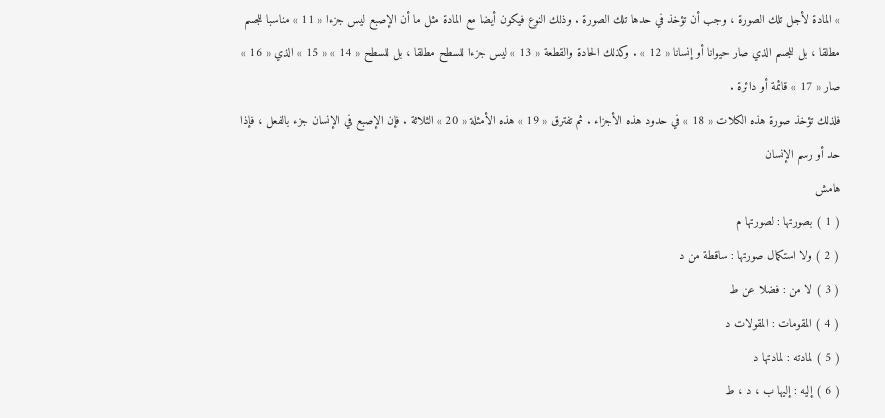» المادة لأجل تلك الصورة ، وجب أن تؤخذ في حدها تلك الصورة . وذلك النوع فيكون أيضا مع المادة مثل ما أن الإصبع ليس جزءا « 11 » مناسبا للجسم مطلقا ، بل للجسم الذي صار حيوانا أو إنسانا « 12 » . وكذلك الحادة والقطعة « 13 » ليس جزءا للسطح مطلقا ، بل للسطح « 14 » « 15 » الذي « 16 » صار « 17 » قائمة أو دائرة .
فلذلك تؤخذ صورة هذه الكلات « 18 » في حدود هذه الأجزاء . ثم تفترق « 19 » هذه الأمثلة « 20 » الثلاثة . فإن الإصبع في الإنسان جزء بالفعل ، فإذا حد أو رسم الإنسان
هامش
( 1 ) بصورتها : لصورتها م
( 2 ) ولا استكمال صورتها : ساقطة من د
( 3 ) لا من : فضلا عن ط
( 4 ) المقومات : المقولات د
( 5 ) لمادته : لمادتها د
( 6 ) إليه : إليها ب ، د ، ط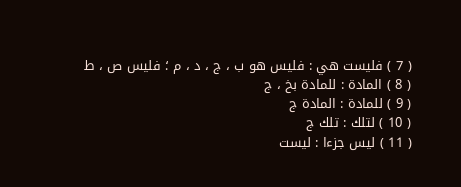( 7 ) فليست هي : فليس هو ب ، ج ، د ، م ؛ فليس ص ، ط
( 8 ) المادة : للمادة بخ ، ج
( 9 ) للمادة : المادة ج
( 10 ) لتلك : تلك ج
( 11 ) ليس جزءا : ليست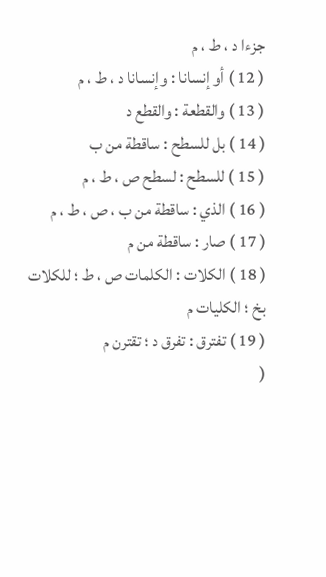جزءا د ، ط ، م
( 12 ) أو إنسانا : وإنسانا د ، ط ، م
( 13 ) والقطعة : والقطع د
( 14 ) بل للسطح : ساقطة من ب
( 15 ) للسطح : لسطح ص ، ط ، م
( 16 ) الذي : ساقطة من ب ، ص ، ط ، م
( 17 ) صار : ساقطة من م
( 18 ) الكلات : الكلمات ص ، ط ؛ للكلات بخ ؛ الكليات م
( 19 ) تفترق : تفرق د ؛ تقترن م
(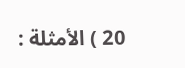20 ) الأمثلة :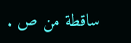ساقطة من ص .